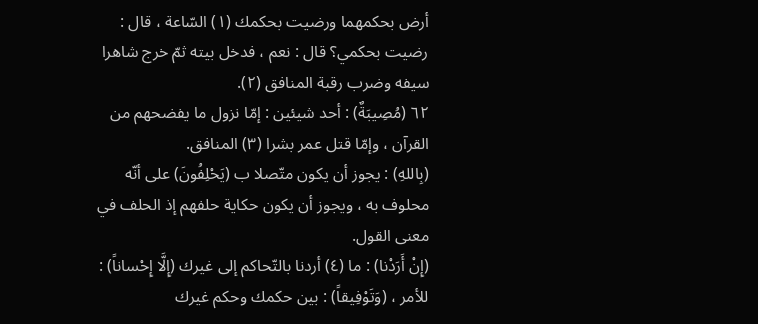أرض بحكمهما ورضيت بحكمك (١) السّاعة ، قال : رضيت بحكمي؟ قال : نعم ، فدخل بيته ثمّ خرج شاهرا سيفه وضرب رقبة المنافق (٢).
٦٢ (مُصِيبَةٌ) : أحد شيئين : إمّا نزول ما يفضحهم من القرآن ، وإمّا قتل عمر بشرا (٣) المنافق.
(بِاللهِ) : يجوز أن يكون متّصلا ب (يَحْلِفُونَ) على أنّه محلوف به ، ويجوز أن يكون حكاية حلفهم إذ الحلف في معنى القول.
(إِنْ أَرَدْنا) : ما (٤) أردنا بالتّحاكم إلى غيرك (إِلَّا إِحْساناً) : للأمر ، (وَتَوْفِيقاً) : بين حكمك وحكم غيرك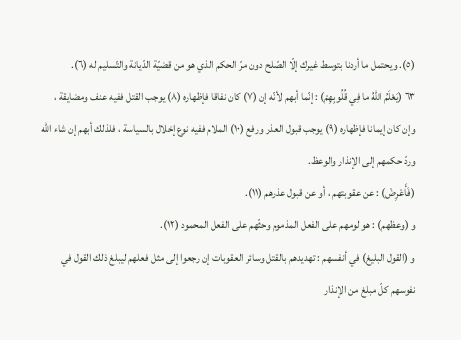(٥). ويحتمل ما أردنا بتوسط غيرك إلّا الصّلح دون مرّ الحكم الذي هو من قضيّة الدّيانة والتّسليم له (٦).
٦٣ (يَعْلَمُ اللهُ ما فِي قُلُوبِهِمْ) : إنّما أبهم لأنّه إن (٧) كان نفاقا فإظهاره (٨) يوجب القتل ففيه عنف ومضايقة ، وإن كان إيمانا فإظهاره (٩) يوجب قبول العذر ورفع (١٠) الملام ففيه نوع إخلال بالسياسة ، فلذلك أبهم إن شاء الله وردّ حكمهم إلى الإنذار والوعظ.
(فَأَعْرِضْ) : عن عقوبتهم ، أو عن قبول عذرهم (١١).
و (وعظهم) : هو لومهم على الفعل المذموم وحثّهم على الفعل المحمود (١٢).
و (القول البليغ) في أنفسهم : تهديدهم بالقتل وسائر العقوبات إن رجعوا إلى مثل فعلهم ليبلغ ذلك القول في نفوسهم كلّ مبلغ من الإنذار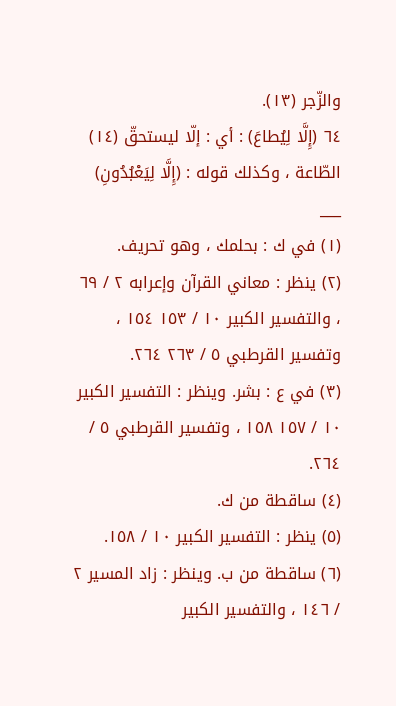والزّجر (١٣).
٦٤ (إِلَّا لِيُطاعَ) : أي : إلّا ليستحقّ (١٤) الطّاعة ، وكذلك قوله : (إِلَّا لِيَعْبُدُونِ)
___
(١) في ك : بحلمك ، وهو تحريف.
(٢) ينظر : معاني القرآن وإعرابه ٢ / ٦٩ ، والتفسير الكبير ١٠ / ١٥٣ ١٥٤ ، وتفسير القرطبي ٥ / ٢٦٣ ٢٦٤.
(٣) في ع : بشر. وينظر : التفسير الكبير ١٠ / ١٥٧ ١٥٨ ، وتفسير القرطبي ٥ / ٢٦٤.
(٤) ساقطة من ك.
(٥) ينظر : التفسير الكبير ١٠ / ١٥٨.
(٦) ساقطة من ب. وينظر : زاد المسير ٢ / ١٤٦ ، والتفسير الكبير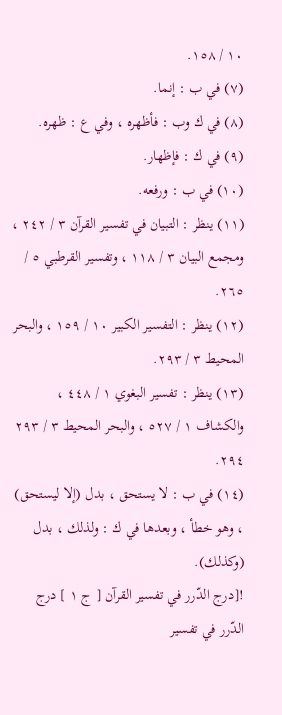١٠ / ١٥٨.
(٧) في ب : إنما.
(٨) في ك وب : فأظهره ، وفي ع : ظهره.
(٩) في ك : فإظهار.
(١٠) في ب : ورفعه.
(١١) ينظر : التبيان في تفسير القرآن ٣ / ٢٤٢ ، ومجمع البيان ٣ / ١١٨ ، وتفسير القرطبي ٥ / ٢٦٥.
(١٢) ينظر : التفسير الكبير ١٠ / ١٥٩ ، والبحر المحيط ٣ / ٢٩٣.
(١٣) ينظر : تفسير البغوي ١ / ٤٤٨ ، والكشاف ١ / ٥٢٧ ، والبحر المحيط ٣ / ٢٩٣ ٢٩٤.
(١٤) في ب : لا يستحق ، بدل (إلا ليستحق) ، وهو خطأ ، وبعدها في ك : ولذلك ، بدل (وكذلك).
![درج الدّرر في تفسير القرآن [ ج ١ ] درج الدّرر في تفسير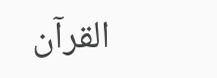القرآن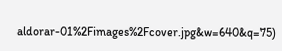aldorar-01%2Fimages%2Fcover.jpg&w=640&q=75)